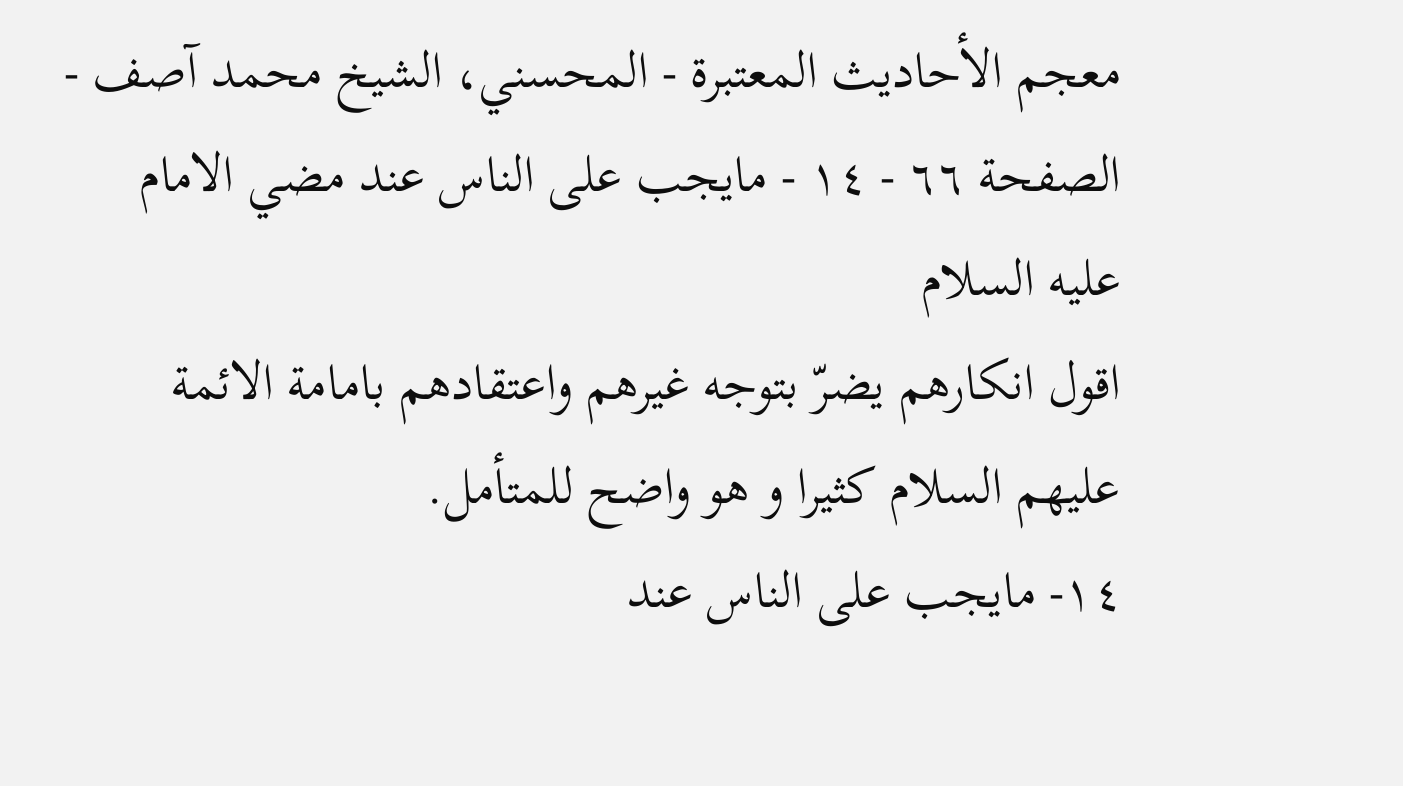معجم الأحاديث المعتبرة - المحسني، الشيخ محمد آصف - الصفحة ٦٦ - ١٤ - مايجب على الناس عند مضي الامام عليه السلام
اقول انكارهم يضرّ بتوجه غيرهم واعتقادهم بامامة الائمة عليهم السلام كثيرا و هو واضح للمتأمل.
١٤- مايجب على الناس عند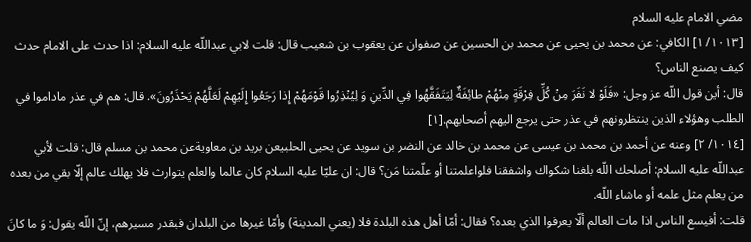مضي الامام عليه السلام
[١٠١٣/ ١] الكافي: عن محمد بن يحيى عن محمد بن الحسين عن صفوان عن يعقوب بن شعيب قال: قلت لابي عبداللّه عليه السلام: اذا حدث على الامام حدث كيف يصنع الناس؟
قال: أين قول اللّه عز وجل: «فَلَوْ لا نَفَرَ مِنْ كُلِّ فِرْقَةٍ مِنْهُمْ طائِفَةٌ لِيَتَفَقَّهُوا فِي الدِّينِ وَ لِيُنْذِرُوا قَوْمَهُمْ إِذا رَجَعُوا إِلَيْهِمْ لَعَلَّهُمْ يَحْذَرُونَ». قال: هم في عذر ماداموا في الطلب وهؤلاء الذين ينتظرونهم في عذر حتى يرجع اليهم أصحابهم.[١]
[١٠١٤/ ٢] وعنه عن أحمد بن محمد بن عيسى عن محمد بن خالد عن النضر بن سويد عن يحيى الحلبيعن بريد بن معاويةعن محمد بن مسلم قال: قلت لأبي عبداللّه عليه السلام: أصلحك اللّه بلغنا شكواك واشفقنا فلواعلمتنا أو علّمتنا مَن؟ قال: ان عليّا عليه السلام كان عالما والعلم يتوارث فلا يهلك عالم إلّا بقي من بعده من يعلم مثل علمه أو ماشاء اللّه.
قلت: أفيسع الناس اذا مات العالم ألّا يعرفوا الذي بعده؟ فقال: أمّا أهل هذه البلدة فلا (يعني المدينة) وأمّا غيرها من البلدان فبقدر مسيرهم، إنّ اللّه يقول: وَ ما كانَ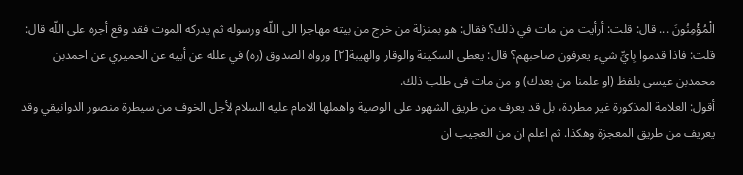الْمُؤْمِنُونَ ... قال: قلت: أرأيت من مات في ذلك؟ فقال: هو بمنزلة من خرج من بيته مهاجرا الى اللّه ورسوله ثم يدركه الموت فقد وقع أجره على اللّه قال: قلت: فاذا قدموا بِايِّ شيء يعرفون صاحبهم؟ قال: يعطى السكينة والوقار والهيبة[٢] ورواه الصدوق (ره) في علله عن أبيه عن الحميري عن احمدبن محمدبن عيسى بلفظ (او علمنا من بعدك) و من مات فى طلب ذلك.
أقول: العلامة المذكورة غير مطردة، بل قد يعرف من طريق الشهود على الوصية واهملها الامام عليه السلام لأجل الخوف من سيطرة منصور الدوانيقي وقد يعريف من طريق المعجزة وهكذا. ثم اعلم ان من العجيب ان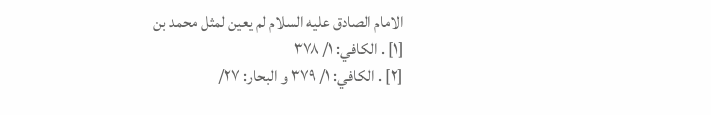الامام الصادق عليه السلام لم يعين لمثل محمد بن
[١] . الكافي: ١/ ٣٧٨
[٢] . الكافي: ١/ ٣٧٩ و البحار: ٢٧/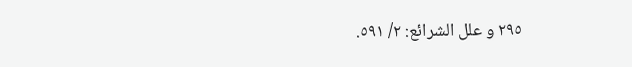٢٩٥ و علل الشرائع: ٢/ ٥٩١.